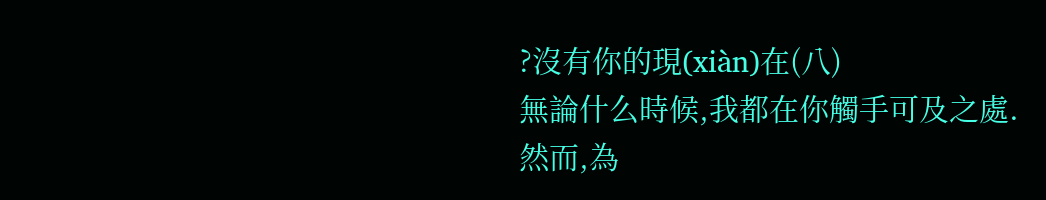?沒有你的現(xiàn)在(八)
無論什么時候,我都在你觸手可及之處.
然而,為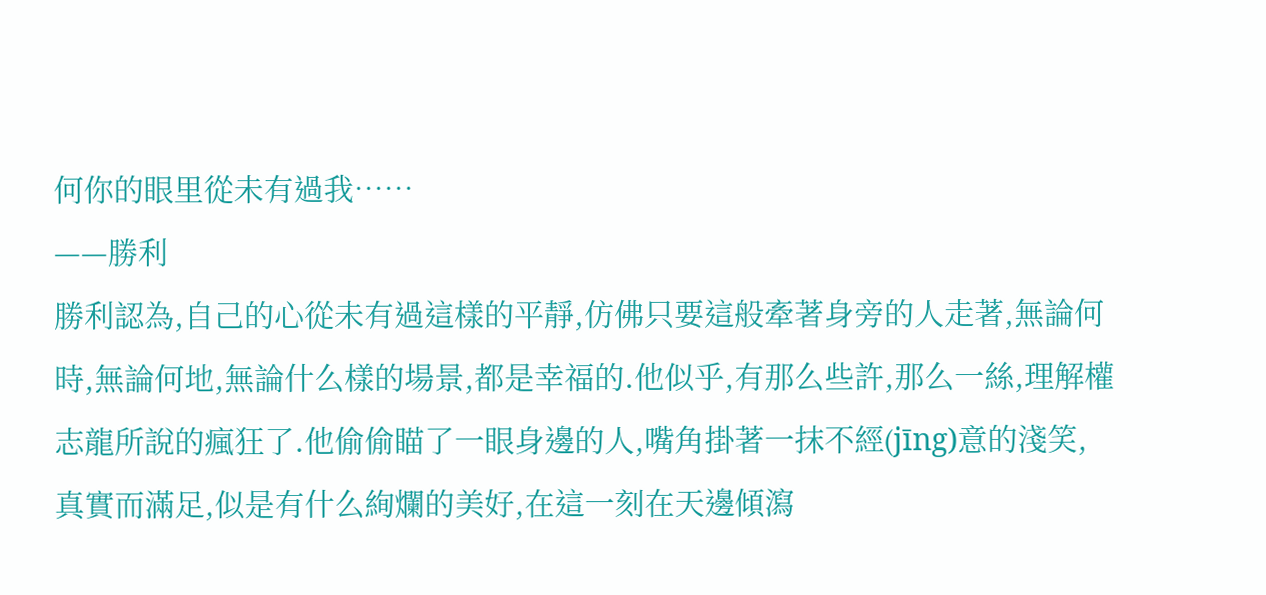何你的眼里從未有過我……
——勝利
勝利認為,自己的心從未有過這樣的平靜,仿佛只要這般牽著身旁的人走著,無論何時,無論何地,無論什么樣的場景,都是幸福的.他似乎,有那么些許,那么一絲,理解權志龍所說的瘋狂了.他偷偷瞄了一眼身邊的人,嘴角掛著一抹不經(jīng)意的淺笑,真實而滿足,似是有什么絢爛的美好,在這一刻在天邊傾瀉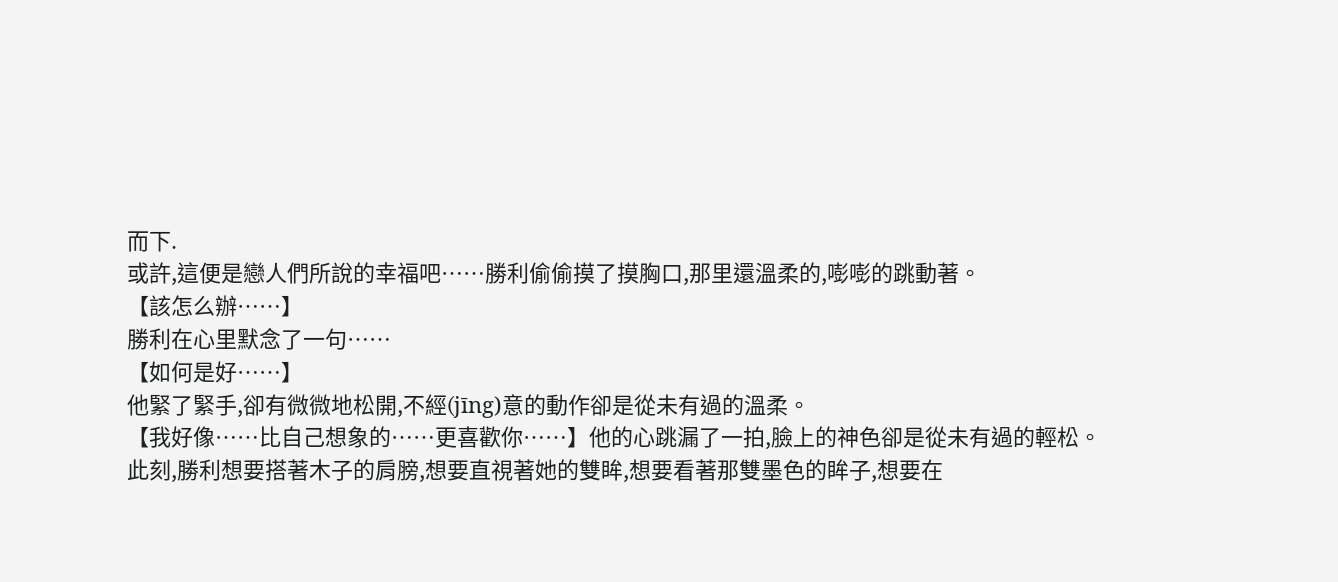而下.
或許,這便是戀人們所說的幸福吧……勝利偷偷摸了摸胸口,那里還溫柔的,嘭嘭的跳動著。
【該怎么辦……】
勝利在心里默念了一句……
【如何是好……】
他緊了緊手,卻有微微地松開,不經(jīng)意的動作卻是從未有過的溫柔。
【我好像……比自己想象的……更喜歡你……】他的心跳漏了一拍,臉上的神色卻是從未有過的輕松。
此刻,勝利想要搭著木子的肩膀,想要直視著她的雙眸,想要看著那雙墨色的眸子,想要在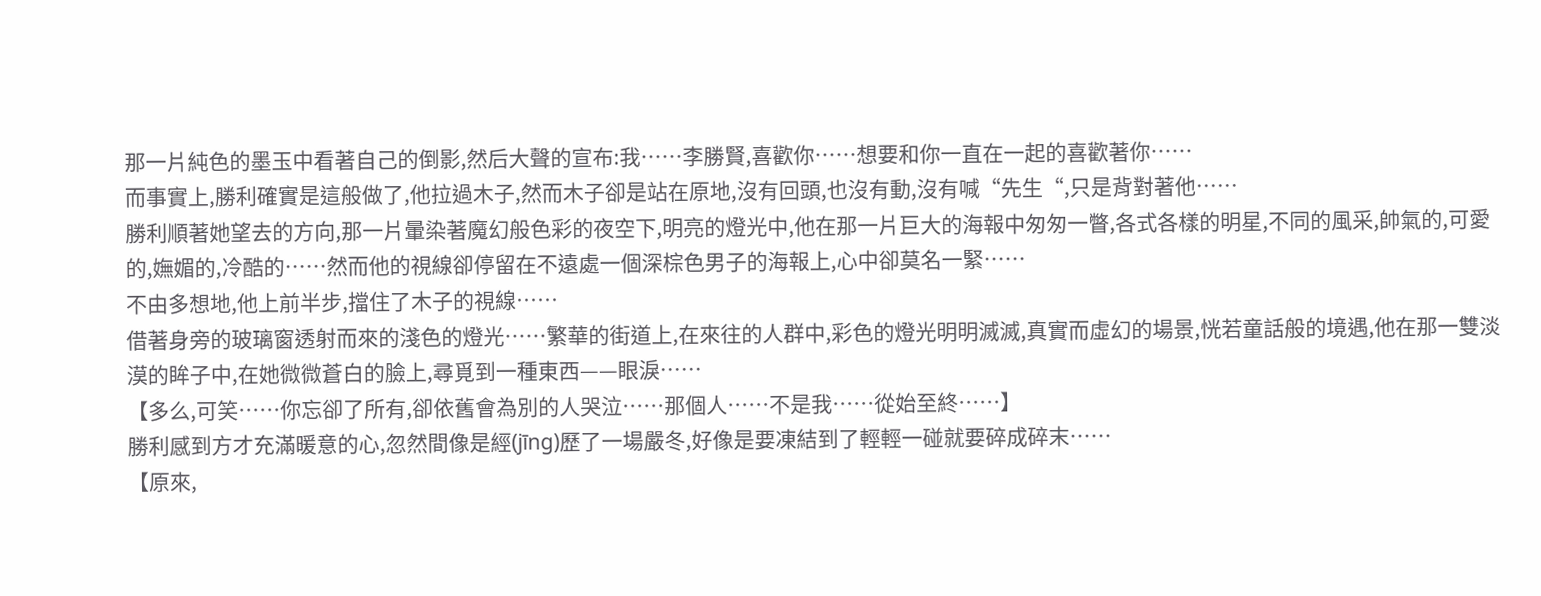那一片純色的墨玉中看著自己的倒影,然后大聲的宣布:我……李勝賢,喜歡你……想要和你一直在一起的喜歡著你……
而事實上,勝利確實是這般做了,他拉過木子,然而木子卻是站在原地,沒有回頭,也沒有動,沒有喊“先生“,只是背對著他……
勝利順著她望去的方向,那一片暈染著魔幻般色彩的夜空下,明亮的燈光中,他在那一片巨大的海報中匆匆一瞥,各式各樣的明星,不同的風采,帥氣的,可愛的,嫵媚的,冷酷的……然而他的視線卻停留在不遠處一個深棕色男子的海報上,心中卻莫名一緊……
不由多想地,他上前半步,擋住了木子的視線……
借著身旁的玻璃窗透射而來的淺色的燈光……繁華的街道上,在來往的人群中,彩色的燈光明明滅滅,真實而虛幻的場景,恍若童話般的境遇,他在那一雙淡漠的眸子中,在她微微蒼白的臉上,尋覓到一種東西——眼淚……
【多么,可笑……你忘卻了所有,卻依舊會為別的人哭泣……那個人……不是我……從始至終……】
勝利感到方才充滿暖意的心,忽然間像是經(jīng)歷了一場嚴冬,好像是要凍結到了輕輕一碰就要碎成碎末……
【原來,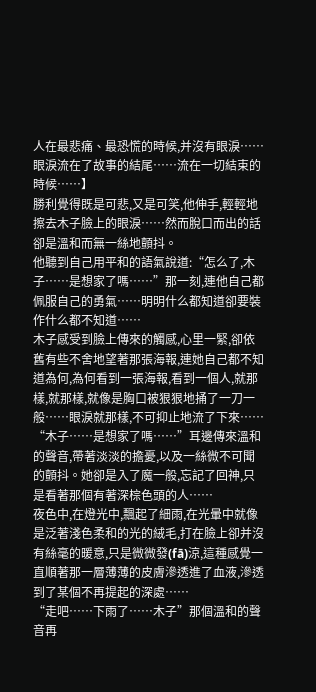人在最悲痛、最恐慌的時候,并沒有眼淚……眼淚流在了故事的結尾……流在一切結束的時候……】
勝利覺得既是可悲,又是可笑,他伸手,輕輕地擦去木子臉上的眼淚……然而脫口而出的話卻是溫和而無一絲地顫抖。
他聽到自己用平和的語氣說道:“怎么了,木子……是想家了嗎……”那一刻,連他自己都佩服自己的勇氣……明明什么都知道卻要裝作什么都不知道……
木子感受到臉上傳來的觸感,心里一緊,卻依舊有些不舍地望著那張海報,連她自己都不知道為何,為何看到一張海報,看到一個人,就那樣,就那樣,就像是胸口被狠狠地捅了一刀一般……眼淚就那樣,不可抑止地流了下來……
“木子……是想家了嗎……”耳邊傳來溫和的聲音,帶著淡淡的擔憂,以及一絲微不可聞的顫抖。她卻是入了魔一般,忘記了回神,只是看著那個有著深棕色頭的人……
夜色中,在燈光中,飄起了細雨,在光暈中就像是泛著淺色柔和的光的絨毛,打在臉上卻并沒有絲毫的暖意,只是微微發(fā)涼,這種感覺一直順著那一層薄薄的皮膚滲透進了血液,滲透到了某個不再提起的深處……
“走吧……下雨了……木子”那個溫和的聲音再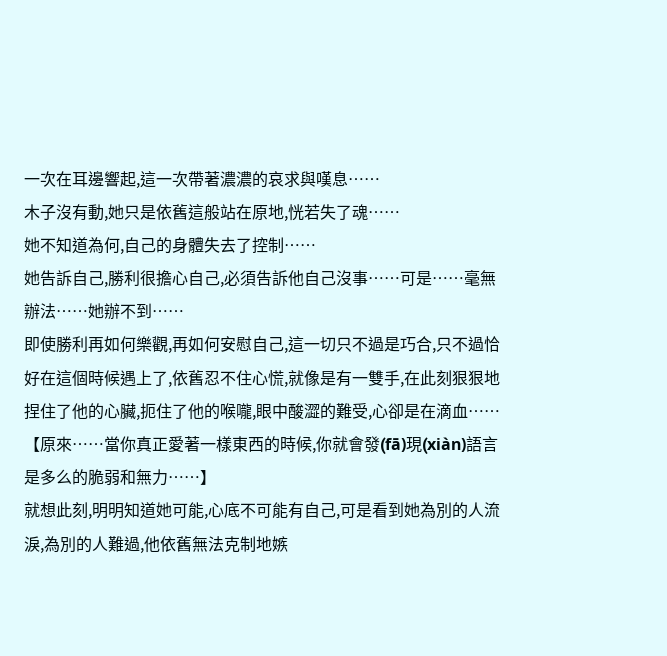一次在耳邊響起,這一次帶著濃濃的哀求與嘆息……
木子沒有動,她只是依舊這般站在原地,恍若失了魂……
她不知道為何,自己的身體失去了控制……
她告訴自己,勝利很擔心自己,必須告訴他自己沒事……可是……毫無辦法……她辦不到……
即使勝利再如何樂觀,再如何安慰自己,這一切只不過是巧合,只不過恰好在這個時候遇上了,依舊忍不住心慌,就像是有一雙手,在此刻狠狠地捏住了他的心臟,扼住了他的喉嚨,眼中酸澀的難受,心卻是在滴血……
【原來……當你真正愛著一樣東西的時候,你就會發(fā)現(xiàn)語言是多么的脆弱和無力……】
就想此刻,明明知道她可能,心底不可能有自己,可是看到她為別的人流淚,為別的人難過,他依舊無法克制地嫉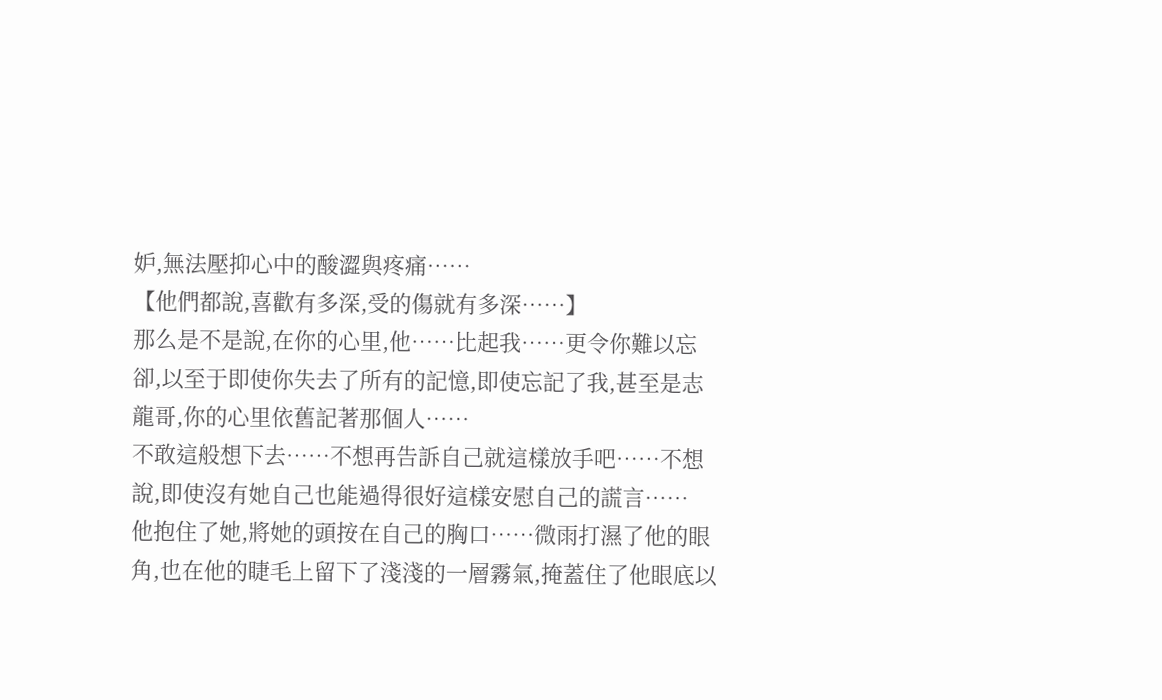妒,無法壓抑心中的酸澀與疼痛……
【他們都說,喜歡有多深,受的傷就有多深……】
那么是不是說,在你的心里,他……比起我……更令你難以忘卻,以至于即使你失去了所有的記憶,即使忘記了我,甚至是志龍哥,你的心里依舊記著那個人……
不敢這般想下去……不想再告訴自己就這樣放手吧……不想說,即使沒有她自己也能過得很好這樣安慰自己的謊言……
他抱住了她,將她的頭按在自己的胸口……微雨打濕了他的眼角,也在他的睫毛上留下了淺淺的一層霧氣,掩蓋住了他眼底以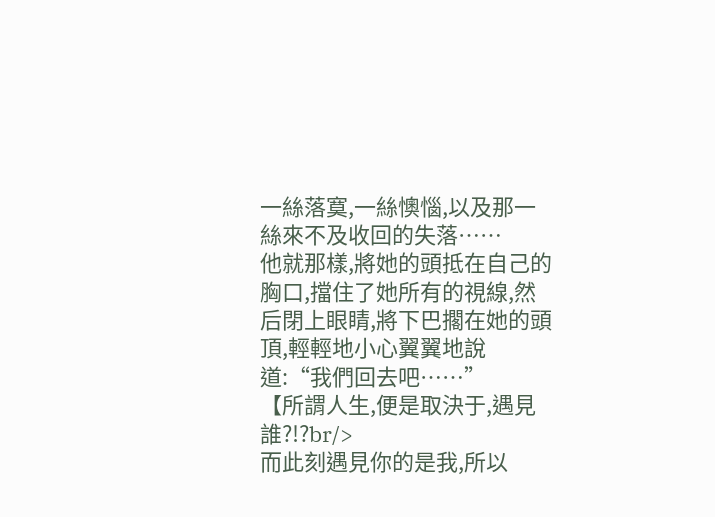一絲落寞,一絲懊惱,以及那一絲來不及收回的失落……
他就那樣,將她的頭抵在自己的胸口,擋住了她所有的視線,然后閉上眼睛,將下巴擱在她的頭頂,輕輕地小心翼翼地說道:“我們回去吧……”
【所謂人生,便是取決于,遇見誰?!?br/>
而此刻遇見你的是我,所以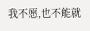我不愿,也不能就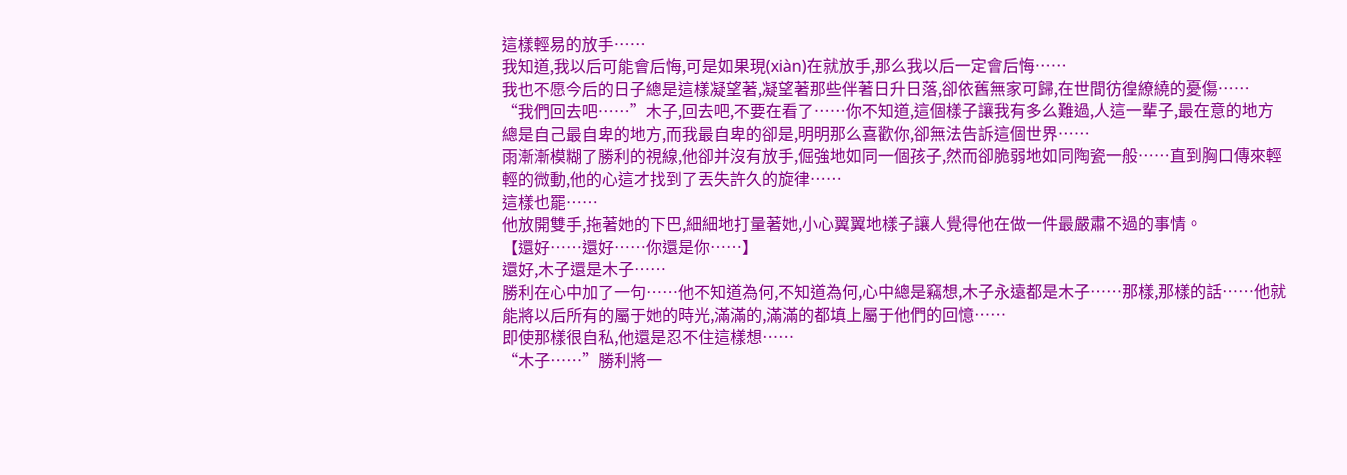這樣輕易的放手……
我知道,我以后可能會后悔,可是如果現(xiàn)在就放手,那么我以后一定會后悔……
我也不愿今后的日子總是這樣凝望著,凝望著那些伴著日升日落,卻依舊無家可歸,在世間彷徨繚繞的憂傷……
“我們回去吧……”木子,回去吧,不要在看了……你不知道,這個樣子讓我有多么難過,人這一輩子,最在意的地方總是自己最自卑的地方,而我最自卑的卻是,明明那么喜歡你,卻無法告訴這個世界……
雨漸漸模糊了勝利的視線,他卻并沒有放手,倔強地如同一個孩子,然而卻脆弱地如同陶瓷一般……直到胸口傳來輕輕的微動,他的心這才找到了丟失許久的旋律……
這樣也罷……
他放開雙手,拖著她的下巴,細細地打量著她,小心翼翼地樣子讓人覺得他在做一件最嚴肅不過的事情。
【還好……還好……你還是你……】
還好,木子還是木子……
勝利在心中加了一句……他不知道為何,不知道為何,心中總是竊想,木子永遠都是木子……那樣,那樣的話……他就能將以后所有的屬于她的時光,滿滿的,滿滿的都填上屬于他們的回憶……
即使那樣很自私,他還是忍不住這樣想……
“木子……”勝利將一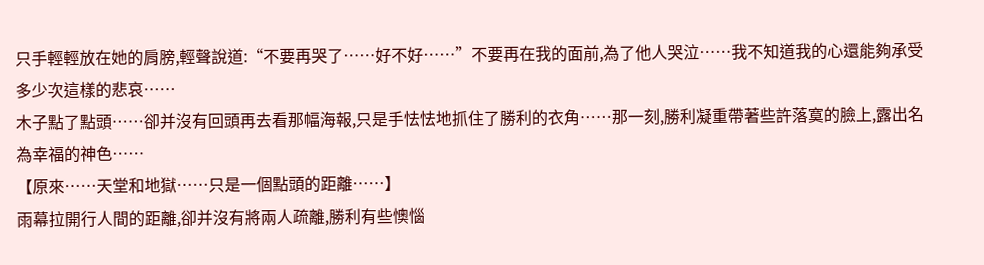只手輕輕放在她的肩膀,輕聲說道:“不要再哭了……好不好……”不要再在我的面前,為了他人哭泣……我不知道我的心還能夠承受多少次這樣的悲哀……
木子點了點頭……卻并沒有回頭再去看那幅海報,只是手怯怯地抓住了勝利的衣角……那一刻,勝利凝重帶著些許落寞的臉上,露出名為幸福的神色……
【原來……天堂和地獄……只是一個點頭的距離……】
雨幕拉開行人間的距離,卻并沒有將兩人疏離,勝利有些懊惱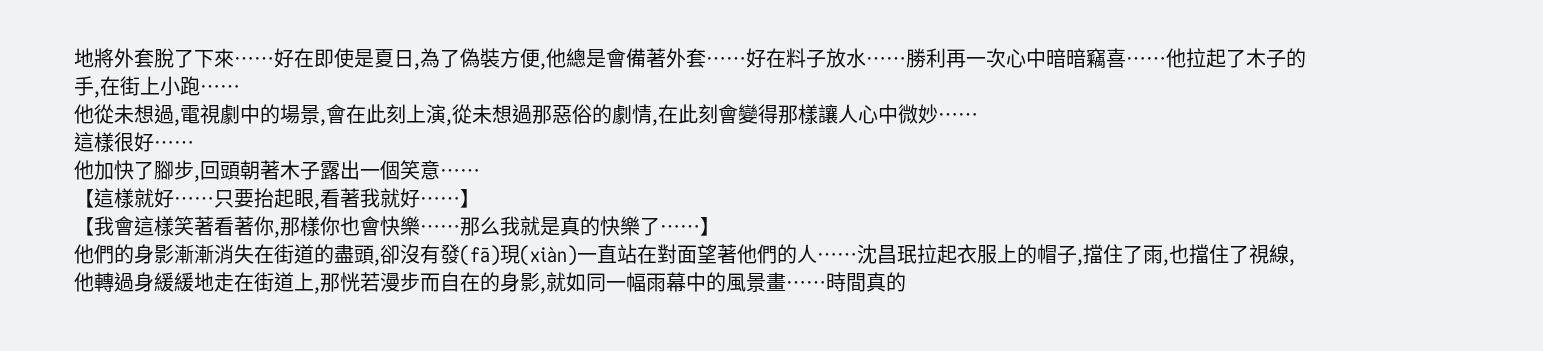地將外套脫了下來……好在即使是夏日,為了偽裝方便,他總是會備著外套……好在料子放水……勝利再一次心中暗暗竊喜……他拉起了木子的手,在街上小跑……
他從未想過,電視劇中的場景,會在此刻上演,從未想過那惡俗的劇情,在此刻會變得那樣讓人心中微妙……
這樣很好……
他加快了腳步,回頭朝著木子露出一個笑意……
【這樣就好……只要抬起眼,看著我就好……】
【我會這樣笑著看著你,那樣你也會快樂……那么我就是真的快樂了……】
他們的身影漸漸消失在街道的盡頭,卻沒有發(fā)現(xiàn)一直站在對面望著他們的人……沈昌珉拉起衣服上的帽子,擋住了雨,也擋住了視線,他轉過身緩緩地走在街道上,那恍若漫步而自在的身影,就如同一幅雨幕中的風景畫……時間真的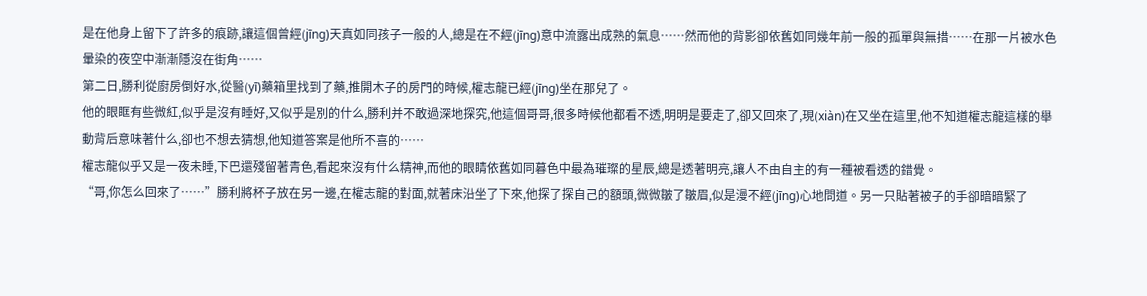是在他身上留下了許多的痕跡,讓這個曾經(jīng)天真如同孩子一般的人,總是在不經(jīng)意中流露出成熟的氣息……然而他的背影卻依舊如同幾年前一般的孤單與無措……在那一片被水色暈染的夜空中漸漸隱沒在街角……
第二日,勝利從廚房倒好水,從醫(yī)藥箱里找到了藥,推開木子的房門的時候,權志龍已經(jīng)坐在那兒了。
他的眼眶有些微紅,似乎是沒有睡好,又似乎是別的什么,勝利并不敢過深地探究,他這個哥哥,很多時候他都看不透,明明是要走了,卻又回來了,現(xiàn)在又坐在這里,他不知道權志龍這樣的舉動背后意味著什么,卻也不想去猜想,他知道答案是他所不喜的……
權志龍似乎又是一夜未睡,下巴還殘留著青色,看起來沒有什么精神,而他的眼睛依舊如同暮色中最為璀璨的星辰,總是透著明亮,讓人不由自主的有一種被看透的錯覺。
“哥,你怎么回來了……”勝利將杯子放在另一邊,在權志龍的對面,就著床沿坐了下來,他探了探自己的額頭,微微皺了皺眉,似是漫不經(jīng)心地問道。另一只貼著被子的手卻暗暗緊了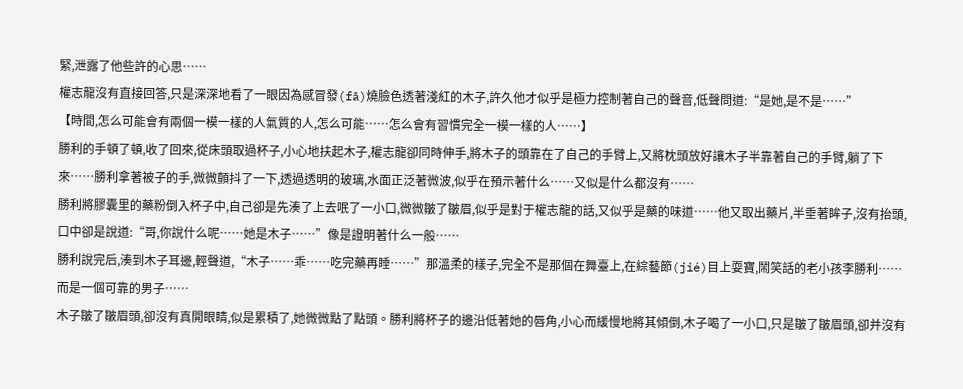緊,泄露了他些許的心思……
權志龍沒有直接回答,只是深深地看了一眼因為感冒發(fā)燒臉色透著淺紅的木子,許久他才似乎是極力控制著自己的聲音,低聲問道:“是她,是不是……”
【時間,怎么可能會有兩個一模一樣的人氣質的人,怎么可能……怎么會有習慣完全一模一樣的人……】
勝利的手頓了頓,收了回來,從床頭取過杯子,小心地扶起木子,權志龍卻同時伸手,將木子的頭靠在了自己的手臂上,又將枕頭放好讓木子半靠著自己的手臂,躺了下來……勝利拿著被子的手,微微顫抖了一下,透過透明的玻璃,水面正泛著微波,似乎在預示著什么……又似是什么都沒有……
勝利將膠囊里的藥粉倒入杯子中,自己卻是先湊了上去呡了一小口,微微皺了皺眉,似乎是對于權志龍的話,又似乎是藥的味道……他又取出藥片,半垂著眸子,沒有抬頭,口中卻是說道:“哥,你說什么呢……她是木子……”像是證明著什么一般……
勝利說完后,湊到木子耳邊,輕聲道,“木子……乖……吃完藥再睡……”那溫柔的樣子,完全不是那個在舞臺上,在綜藝節(jié)目上耍寶,鬧笑話的老小孩李勝利……而是一個可靠的男子……
木子皺了皺眉頭,卻沒有真開眼睛,似是累積了,她微微點了點頭。勝利將杯子的邊沿低著她的唇角,小心而緩慢地將其傾倒,木子喝了一小口,只是皺了皺眉頭,卻并沒有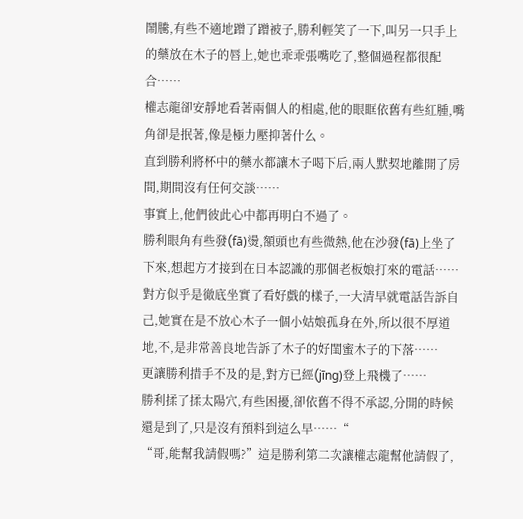鬧騰,有些不適地蹭了蹭被子,勝利輕笑了一下,叫另一只手上的藥放在木子的唇上,她也乖乖張嘴吃了,整個過程都很配合……
權志龍卻安靜地看著兩個人的相處,他的眼眶依舊有些紅腫,嘴角卻是抿著,像是極力壓抑著什么。
直到勝利將杯中的藥水都讓木子喝下后,兩人默契地離開了房間,期間沒有任何交談……
事實上,他們彼此心中都再明白不過了。
勝利眼角有些發(fā)燙,額頭也有些微熱,他在沙發(fā)上坐了下來,想起方才接到在日本認識的那個老板娘打來的電話……
對方似乎是徹底坐實了看好戲的樣子,一大清早就電話告訴自己,她實在是不放心木子一個小姑娘孤身在外,所以很不厚道地,不,是非常善良地告訴了木子的好閨蜜木子的下落……
更讓勝利措手不及的是,對方已經(jīng)登上飛機了……
勝利揉了揉太陽穴,有些困擾,卻依舊不得不承認,分開的時候還是到了,只是沒有預料到這么早……“
“哥,能幫我請假嗎?”這是勝利第二次讓權志龍幫他請假了,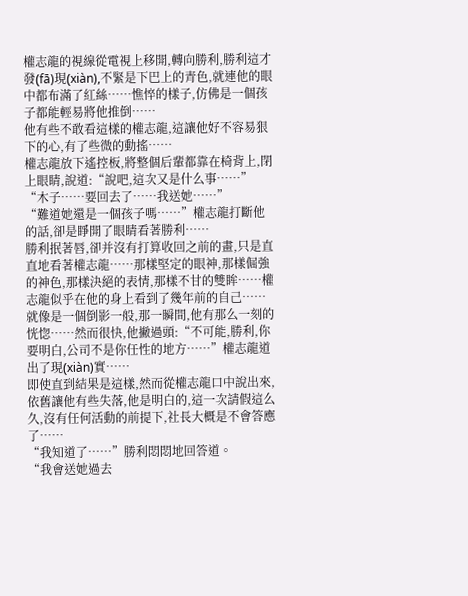權志龍的視線從電視上移開,轉向勝利,勝利這才發(fā)現(xiàn),不緊是下巴上的青色,就連他的眼中都布滿了紅絲……憔悴的樣子,仿佛是一個孩子都能輕易將他推倒……
他有些不敢看這樣的權志龍,這讓他好不容易狠下的心,有了些微的動搖……
權志龍放下遙控板,將整個后輩都靠在椅背上,閉上眼睛,說道:“說吧,這次又是什么事……”
“木子……要回去了……我送她……”
“難道她還是一個孩子嗎……”權志龍打斷他的話,卻是睜開了眼睛看著勝利……
勝利抿著唇,卻并沒有打算收回之前的畫,只是直直地看著權志龍……那樣堅定的眼神,那樣倔強的神色,那樣決絕的表情,那樣不甘的雙眸……權志龍似乎在他的身上看到了幾年前的自己……就像是一個倒影一般,那一瞬間,他有那么一刻的恍惚……然而很快,他撇過頭:“不可能,勝利,你要明白,公司不是你任性的地方……”權志龍道出了現(xiàn)實……
即使直到結果是這樣,然而從權志龍口中說出來,依舊讓他有些失落,他是明白的,這一次請假這么久,沒有任何活動的前提下,社長大概是不會答應了……
“我知道了……”勝利悶悶地回答道。
“我會送她過去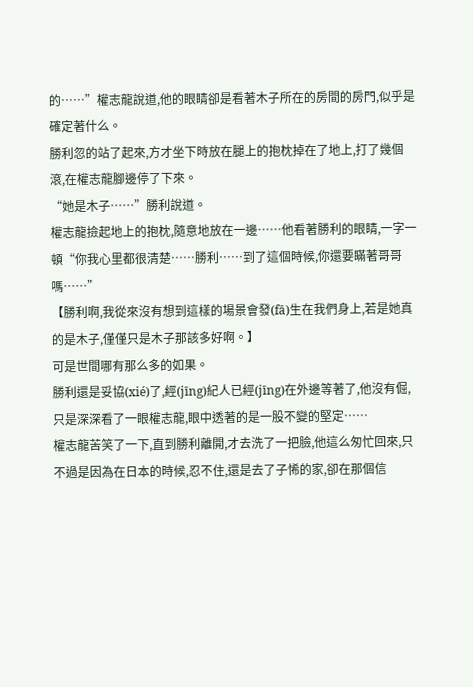的……”權志龍說道,他的眼睛卻是看著木子所在的房間的房門,似乎是確定著什么。
勝利忽的站了起來,方才坐下時放在腿上的抱枕掉在了地上,打了幾個滾,在權志龍腳邊停了下來。
“她是木子……”勝利說道。
權志龍撿起地上的抱枕,隨意地放在一邊……他看著勝利的眼睛,一字一頓“你我心里都很清楚……勝利……到了這個時候,你還要瞞著哥哥嗎……”
【勝利啊,我從來沒有想到這樣的場景會發(fā)生在我們身上,若是她真的是木子,僅僅只是木子那該多好啊。】
可是世間哪有那么多的如果。
勝利還是妥協(xié)了,經(jīng)紀人已經(jīng)在外邊等著了,他沒有倔,只是深深看了一眼權志龍,眼中透著的是一股不變的堅定……
權志龍苦笑了一下,直到勝利離開,才去洗了一把臉,他這么匆忙回來,只不過是因為在日本的時候,忍不住,還是去了子悕的家,卻在那個信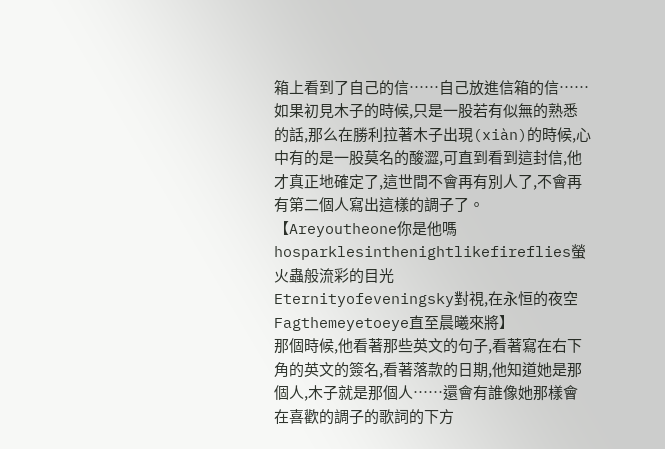箱上看到了自己的信……自己放進信箱的信……
如果初見木子的時候,只是一股若有似無的熟悉的話,那么在勝利拉著木子出現(xiàn)的時候,心中有的是一股莫名的酸澀,可直到看到這封信,他才真正地確定了,這世間不會再有別人了,不會再有第二個人寫出這樣的調子了。
【Areyoutheone你是他嗎
hosparklesinthenightlikefireflies螢火蟲般流彩的目光
Eternityofeveningsky對視,在永恒的夜空
Fagthemeyetoeye直至晨曦來將】
那個時候,他看著那些英文的句子,看著寫在右下角的英文的簽名,看著落款的日期,他知道她是那個人,木子就是那個人……還會有誰像她那樣會在喜歡的調子的歌詞的下方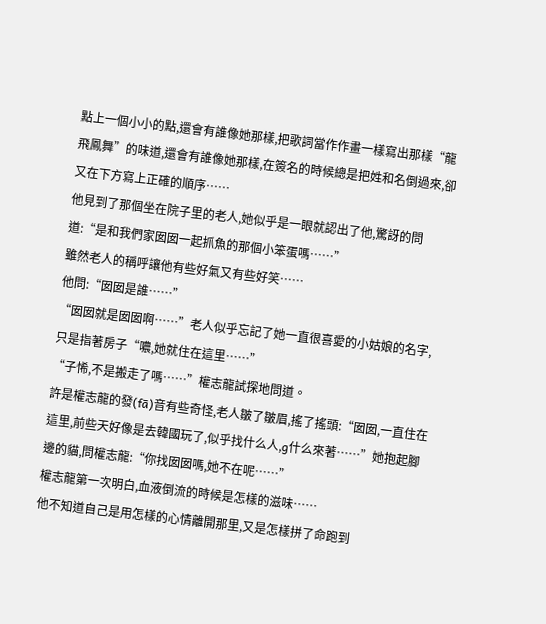點上一個小小的點,還會有誰像她那樣,把歌詞當作作畫一樣寫出那樣“龍飛鳳舞”的味道,還會有誰像她那樣,在簽名的時候總是把姓和名倒過來,卻又在下方寫上正確的順序……
他見到了那個坐在院子里的老人,她似乎是一眼就認出了他,驚訝的問道:“是和我們家囡囡一起抓魚的那個小笨蛋嗎……”
雖然老人的稱呼讓他有些好氣又有些好笑……
他問:“囡囡是誰……”
“囡囡就是囡囡啊……”老人似乎忘記了她一直很喜愛的小姑娘的名字,只是指著房子“噥,她就住在這里……”
“子悕,不是搬走了嗎……”權志龍試探地問道。
許是權志龍的發(fā)音有些奇怪,老人皺了皺眉,搖了搖頭:“囡囡,一直住在這里,前些天好像是去韓國玩了,似乎找什么人,g什么來著……”她抱起腳邊的貓,問權志龍:“你找囡囡嗎,她不在呢……”
權志龍第一次明白,血液倒流的時候是怎樣的滋味……
他不知道自己是用怎樣的心情離開那里,又是怎樣拼了命跑到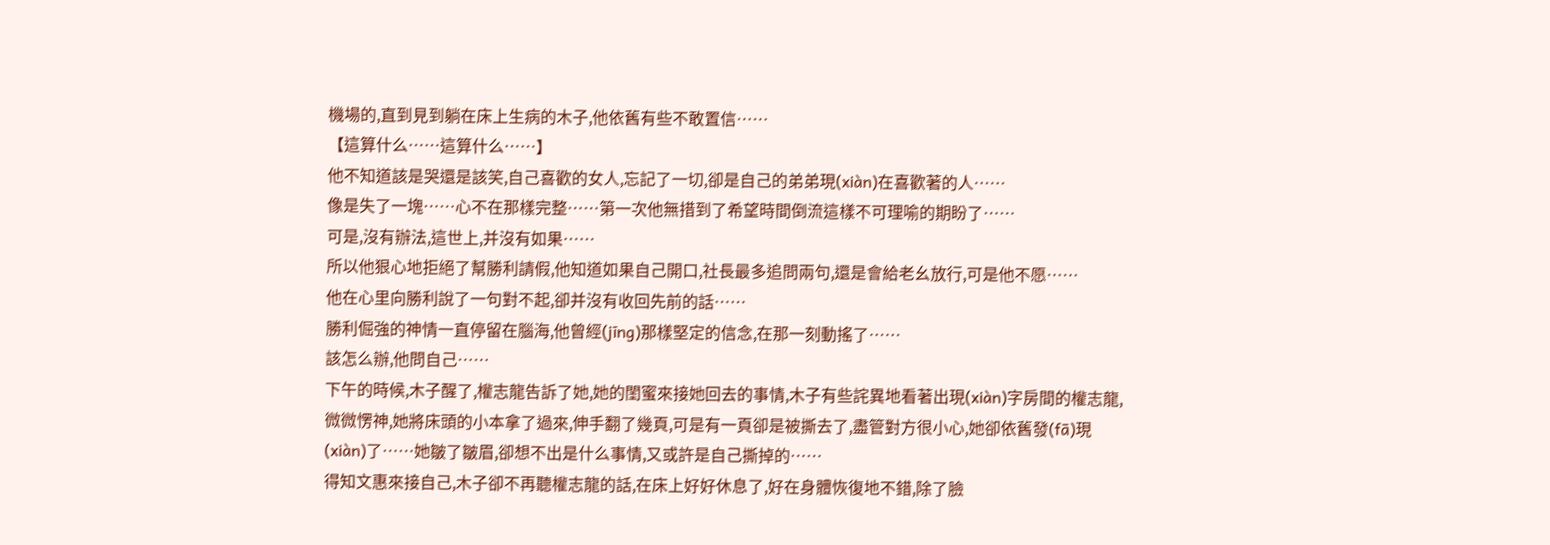機場的,直到見到躺在床上生病的木子,他依舊有些不敢置信……
【這算什么……這算什么……】
他不知道該是哭還是該笑,自己喜歡的女人,忘記了一切,卻是自己的弟弟現(xiàn)在喜歡著的人……
像是失了一塊……心不在那樣完整……第一次他無措到了希望時間倒流這樣不可理喻的期盼了……
可是,沒有辦法,這世上,并沒有如果……
所以他狠心地拒絕了幫勝利請假,他知道如果自己開口,社長最多追問兩句,還是會給老幺放行,可是他不愿……
他在心里向勝利說了一句對不起,卻并沒有收回先前的話……
勝利倔強的神情一直停留在腦海,他曾經(jīng)那樣堅定的信念,在那一刻動搖了……
該怎么辦,他問自己……
下午的時候,木子醒了,權志龍告訴了她,她的閨蜜來接她回去的事情,木子有些詫異地看著出現(xiàn)字房間的權志龍,微微愣神,她將床頭的小本拿了過來,伸手翻了幾頁,可是有一頁卻是被撕去了,盡管對方很小心,她卻依舊發(fā)現(xiàn)了……她皺了皺眉,卻想不出是什么事情,又或許是自己撕掉的……
得知文惠來接自己,木子卻不再聽權志龍的話,在床上好好休息了,好在身體恢復地不錯,除了臉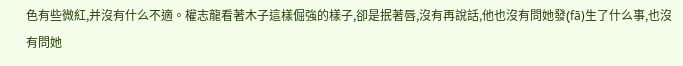色有些微紅,并沒有什么不適。權志龍看著木子這樣倔強的樣子,卻是抿著唇,沒有再說話,他也沒有問她發(fā)生了什么事,也沒有問她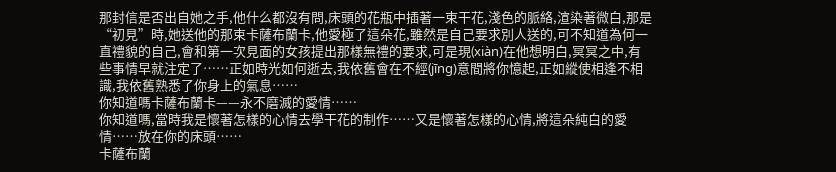那封信是否出自她之手,他什么都沒有問,床頭的花瓶中插著一束干花,淺色的脈絡,渲染著微白,那是“初見”時,她送他的那束卡薩布蘭卡,他愛極了這朵花,雖然是自己要求別人送的,可不知道為何一直禮貌的自己,會和第一次見面的女孩提出那樣無禮的要求,可是現(xiàn)在他想明白,冥冥之中,有些事情早就注定了……正如時光如何逝去,我依舊會在不經(jīng)意間將你憶起,正如縱使相逢不相識,我依舊熟悉了你身上的氣息……
你知道嗎卡薩布蘭卡——永不磨滅的愛情……
你知道嗎,當時我是懷著怎樣的心情去學干花的制作……又是懷著怎樣的心情,將這朵純白的愛情……放在你的床頭……
卡薩布蘭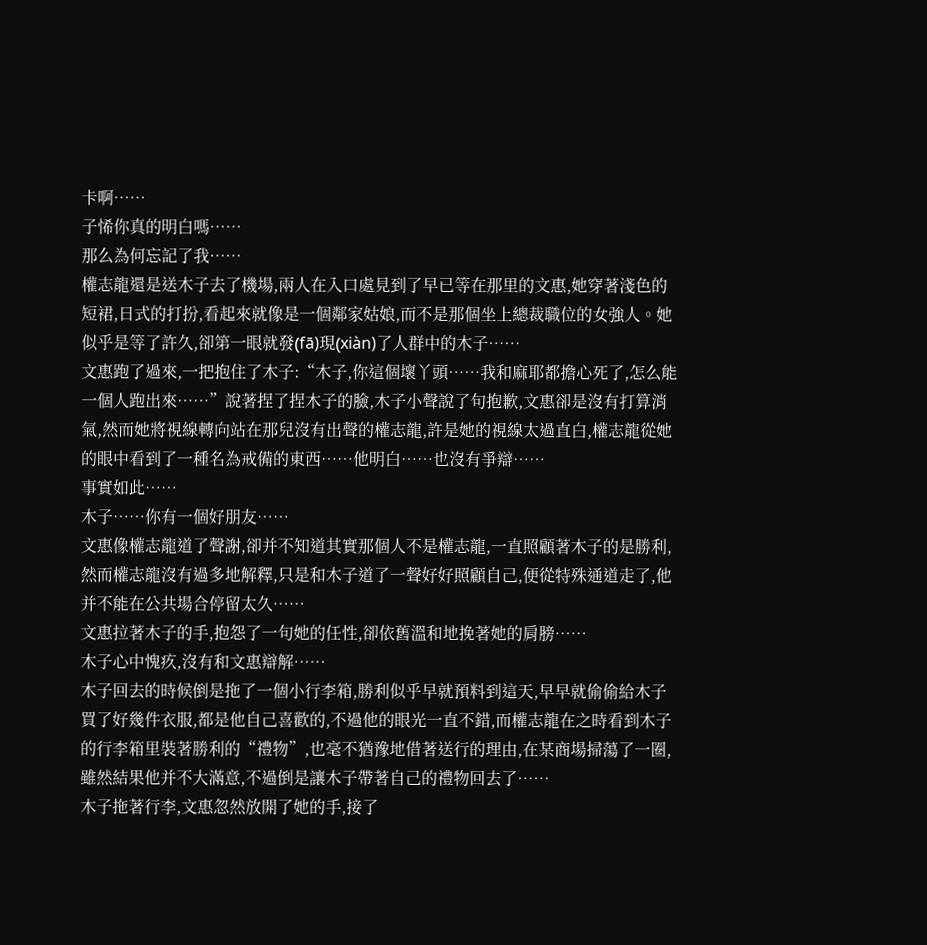卡啊……
子悕你真的明白嗎……
那么為何忘記了我……
權志龍還是送木子去了機場,兩人在入口處見到了早已等在那里的文惠,她穿著淺色的短裙,日式的打扮,看起來就像是一個鄰家姑娘,而不是那個坐上總裁職位的女強人。她似乎是等了許久,卻第一眼就發(fā)現(xiàn)了人群中的木子……
文惠跑了過來,一把抱住了木子:“木子,你這個壞丫頭……我和麻耶都擔心死了,怎么能一個人跑出來……”說著捏了捏木子的臉,木子小聲說了句抱歉,文惠卻是沒有打算消氣,然而她將視線轉向站在那兒沒有出聲的權志龍,許是她的視線太過直白,權志龍從她的眼中看到了一種名為戒備的東西……他明白……也沒有爭辯……
事實如此……
木子……你有一個好朋友……
文惠像權志龍道了聲謝,卻并不知道其實那個人不是權志龍,一直照顧著木子的是勝利,然而權志龍沒有過多地解釋,只是和木子道了一聲好好照顧自己,便從特殊通道走了,他并不能在公共場合停留太久……
文惠拉著木子的手,抱怨了一句她的任性,卻依舊溫和地挽著她的肩膀……
木子心中愧疚,沒有和文惠辯解……
木子回去的時候倒是拖了一個小行李箱,勝利似乎早就預料到這天,早早就偷偷給木子買了好幾件衣服,都是他自己喜歡的,不過他的眼光一直不錯,而權志龍在之時看到木子的行李箱里裝著勝利的“禮物”,也毫不猶豫地借著送行的理由,在某商場掃蕩了一圈,雖然結果他并不大滿意,不過倒是讓木子帶著自己的禮物回去了……
木子拖著行李,文惠忽然放開了她的手,接了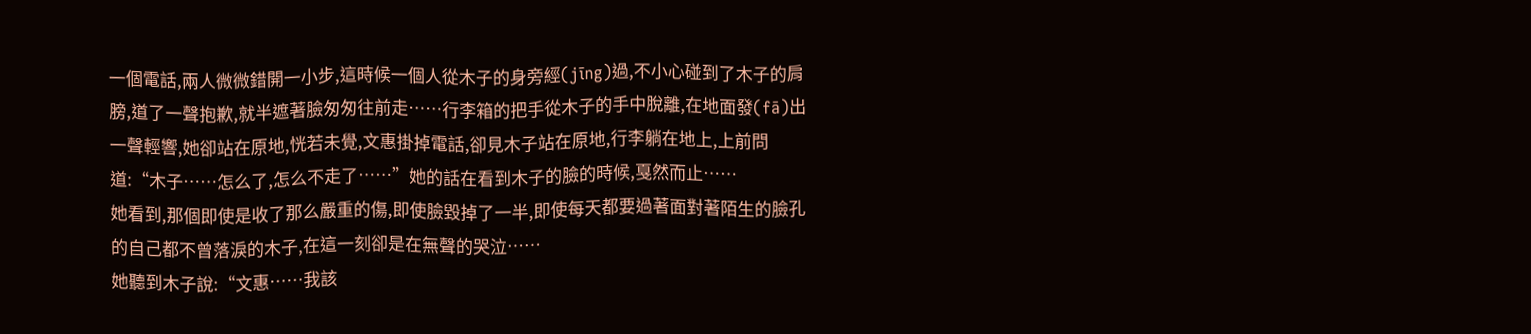一個電話,兩人微微錯開一小步,這時候一個人從木子的身旁經(jīng)過,不小心碰到了木子的肩膀,道了一聲抱歉,就半遮著臉匆匆往前走……行李箱的把手從木子的手中脫離,在地面發(fā)出一聲輕響,她卻站在原地,恍若未覺,文惠掛掉電話,卻見木子站在原地,行李躺在地上,上前問道:“木子……怎么了,怎么不走了……”她的話在看到木子的臉的時候,戛然而止……
她看到,那個即使是收了那么嚴重的傷,即使臉毀掉了一半,即使每天都要過著面對著陌生的臉孔的自己都不曾落淚的木子,在這一刻卻是在無聲的哭泣……
她聽到木子說:“文惠……我該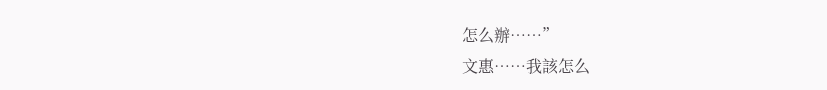怎么辦……”
文惠……我該怎么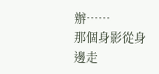辦……
那個身影從身邊走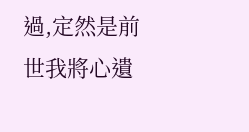過,定然是前世我將心遺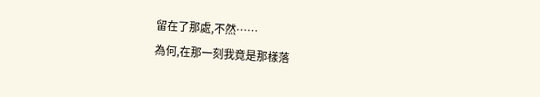留在了那處,不然……
為何,在那一刻我竟是那樣落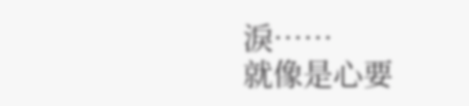淚……
就像是心要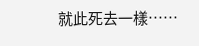就此死去一樣……